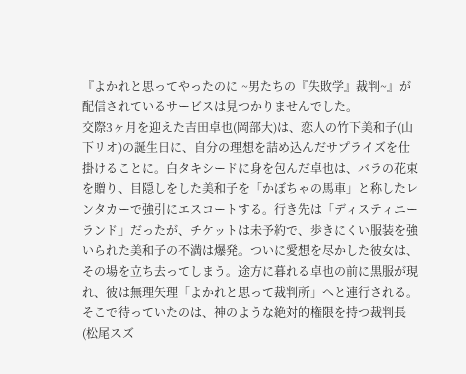『よかれと思ってやったのに ~男たちの『失敗学』裁判~』が配信されているサービスは見つかりませんでした。
交際3ヶ月を迎えた吉田卓也(岡部大)は、恋人の竹下美和子(山下リオ)の誕生日に、自分の理想を詰め込んだサプライズを仕掛けることに。白タキシードに身を包んだ卓也は、バラの花束を贈り、目隠しをした美和子を「かぼちゃの馬車」と称したレンタカーで強引にエスコートする。行き先は「ディスティニーランド」だったが、チケットは未予約で、歩きにくい服装を強いられた美和子の不満は爆発。ついに愛想を尽かした彼女は、その場を立ち去ってしまう。途方に暮れる卓也の前に黒服が現れ、彼は無理矢理「よかれと思って裁判所」へと連行される。そこで待っていたのは、神のような絶対的権限を持つ裁判長(松尾スズ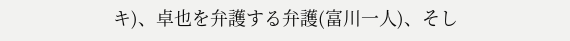キ)、卓也を弁護する弁護(富川一人)、そし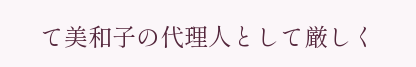て美和子の代理人として厳しく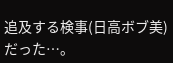追及する検事(日高ボブ美)だった…。